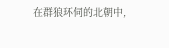在群狼环伺的北朝中,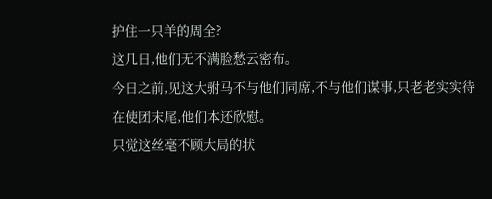护住一只羊的周全?
这几日,他们无不满脸愁云密布。
今日之前,见这大驸马不与他们同席,不与他们谋事,只老老实实待在使团末尾,他们本还欣慰。
只觉这丝毫不顾大局的状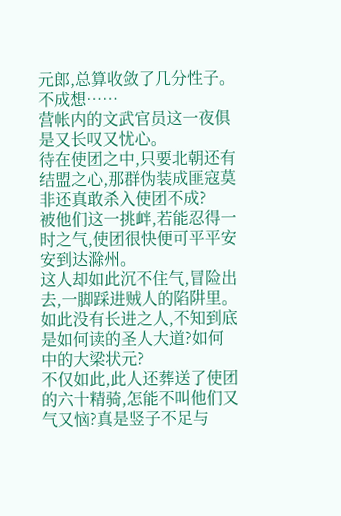元郎,总算收敛了几分性子。
不成想……
营帐内的文武官员这一夜俱是又长叹又忧心。
待在使团之中,只要北朝还有结盟之心,那群伪装成匪寇莫非还真敢杀入使团不成?
被他们这一挑衅,若能忍得一时之气,使团很快便可平平安安到达滁州。
这人却如此沉不住气,冒险出去,一脚踩进贼人的陷阱里。
如此没有长进之人,不知到底是如何读的圣人大道?如何中的大梁状元?
不仅如此,此人还葬送了使团的六十精骑,怎能不叫他们又气又恼?真是竖子不足与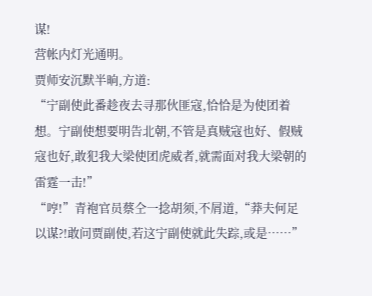谋!
营帐内灯光通明。
贾师安沉默半晌,方道:
“宁副使此番趁夜去寻那伙匪寇,恰恰是为使团着想。宁副使想要明告北朝,不管是真贼寇也好、假贼寇也好,敢犯我大梁使团虎威者,就需面对我大梁朝的雷霆一击!”
“哼!”青袍官员蔡仝一捻胡须,不屑道,“莽夫何足以谋?!敢问贾副使,若这宁副使就此失踪,或是……”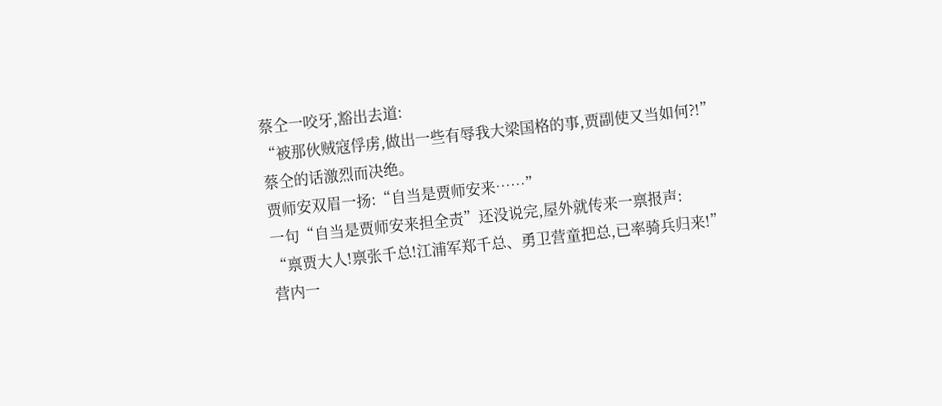蔡仝一咬牙,豁出去道:
“被那伙贼寇俘虏,做出一些有辱我大梁国格的事,贾副使又当如何?!”
蔡仝的话激烈而决绝。
贾师安双眉一扬:“自当是贾师安来……”
一句“自当是贾师安来担全责”还没说完,屋外就传来一禀报声:
“禀贾大人!禀张千总!江浦军郑千总、勇卫营童把总,已率骑兵归来!”
营内一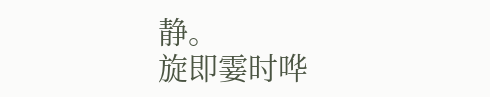静。
旋即霎时哗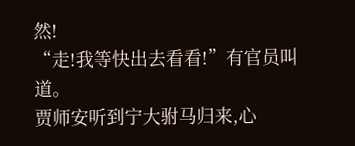然!
“走!我等快出去看看!”有官员叫道。
贾师安听到宁大驸马归来,心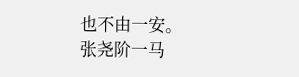也不由一安。
张尧阶一马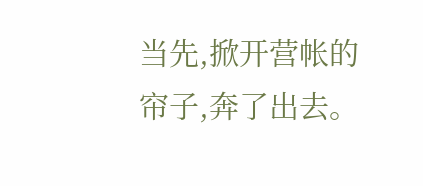当先,掀开营帐的帘子,奔了出去。